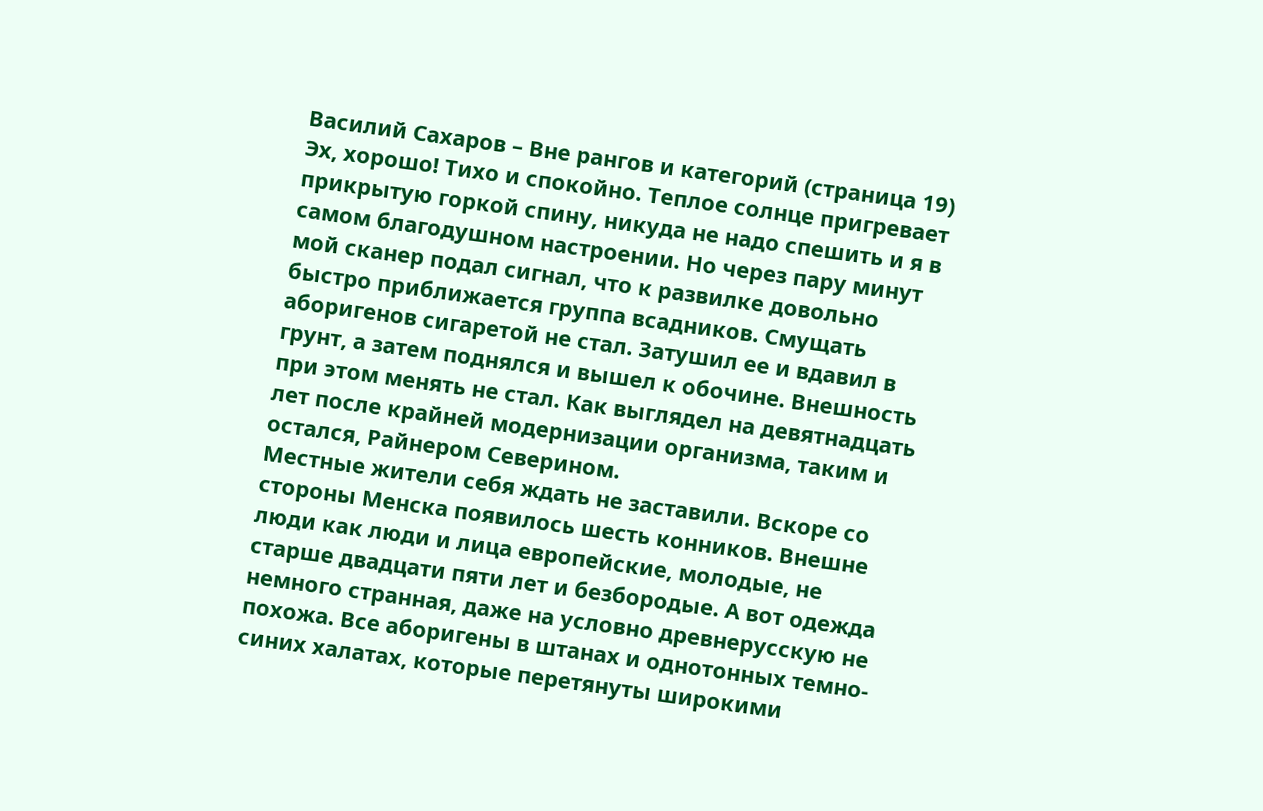Василий Сахаров – Вне рангов и категорий (страница 19)
Эх, хорошо! Тихо и спокойно. Теплое солнце пригревает прикрытую горкой спину, никуда не надо спешить и я в самом благодушном настроении. Но через пару минут мой сканер подал сигнал, что к развилке довольно быстро приближается группа всадников. Смущать аборигенов сигаретой не стал. Затушил ее и вдавил в грунт, а затем поднялся и вышел к обочине. Внешность при этом менять не стал. Как выглядел на девятнадцать лет после крайней модернизации организма, таким и остался, Райнером Северином.
Местные жители себя ждать не заставили. Вскоре со стороны Менска появилось шесть конников. Внешне люди как люди и лица европейские, молодые, не старше двадцати пяти лет и безбородые. А вот одежда немного странная, даже на условно древнерусскую не похожа. Все аборигены в штанах и однотонных темно-синих халатах, которые перетянуты широкими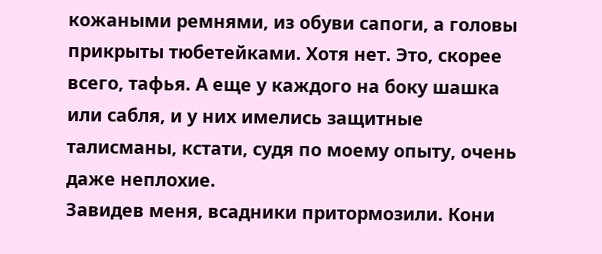кожаными ремнями, из обуви сапоги, а головы прикрыты тюбетейками. Хотя нет. Это, скорее всего, тафья. А еще у каждого на боку шашка или сабля, и у них имелись защитные талисманы, кстати, судя по моему опыту, очень даже неплохие.
Завидев меня, всадники притормозили. Кони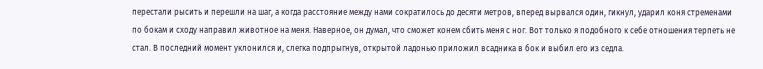перестали рысить и перешли на шаг, а когда расстояние между нами сократилось до десяти метров, вперед вырвался один, гикнул, ударил коня стременами по бокам и сходу направил животное на меня. Наверное, он думал, что сможет конем сбить меня с ног. Вот только я подобного к себе отношения терпеть не стал. В последний момент уклонился и, слегка подпрыгнув, открытой ладонью приложил всадника в бок и выбил его из седла.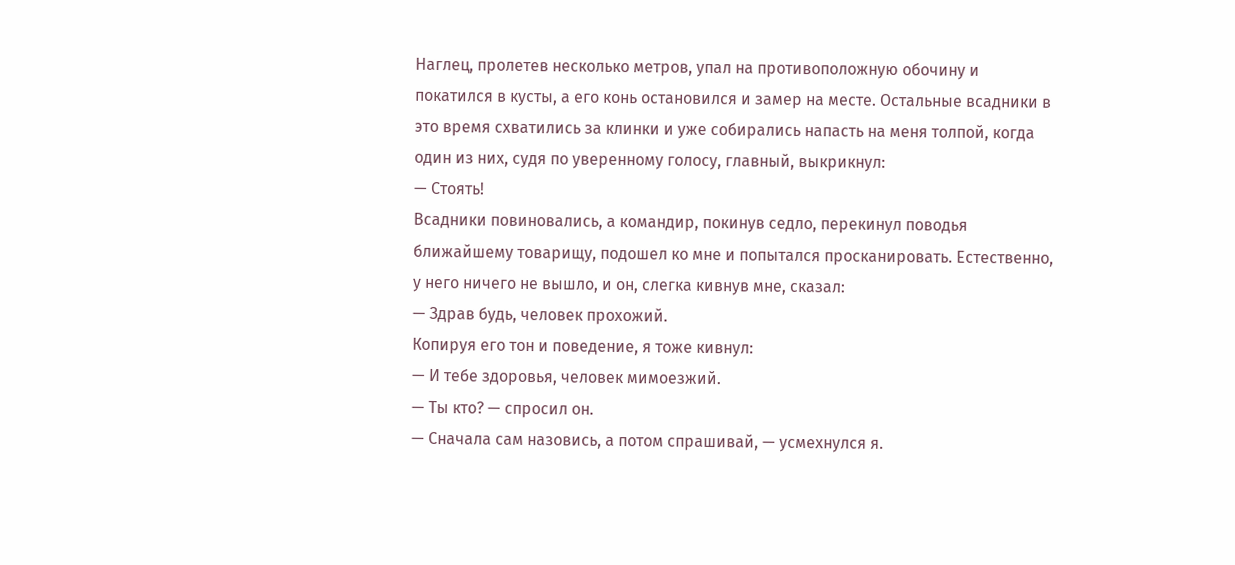Наглец, пролетев несколько метров, упал на противоположную обочину и покатился в кусты, а его конь остановился и замер на месте. Остальные всадники в это время схватились за клинки и уже собирались напасть на меня толпой, когда один из них, судя по уверенному голосу, главный, выкрикнул:
— Стоять!
Всадники повиновались, а командир, покинув седло, перекинул поводья ближайшему товарищу, подошел ко мне и попытался просканировать. Естественно, у него ничего не вышло, и он, слегка кивнув мне, сказал:
— Здрав будь, человек прохожий.
Копируя его тон и поведение, я тоже кивнул:
— И тебе здоровья, человек мимоезжий.
— Ты кто? — спросил он.
— Сначала сам назовись, а потом спрашивай, — усмехнулся я.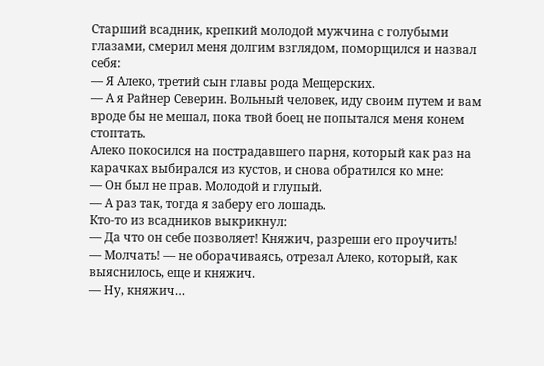Старший всадник, крепкий молодой мужчина с голубыми глазами, смерил меня долгим взглядом, поморщился и назвал себя:
— Я Алеко, третий сын главы рода Мещерских.
— А я Райнер Северин. Вольный человек, иду своим путем и вам вроде бы не мешал, пока твой боец не попытался меня конем стоптать.
Алеко покосился на пострадавшего парня, который как раз на карачках выбирался из кустов, и снова обратился ко мне:
— Он был не прав. Молодой и глупый.
— А раз так, тогда я заберу его лошадь.
Кто-то из всадников выкрикнул:
— Да что он себе позволяет! Княжич, разреши его проучить!
— Молчать! — не оборачиваясь, отрезал Алеко, который, как выяснилось, еще и княжич.
— Ну, княжич…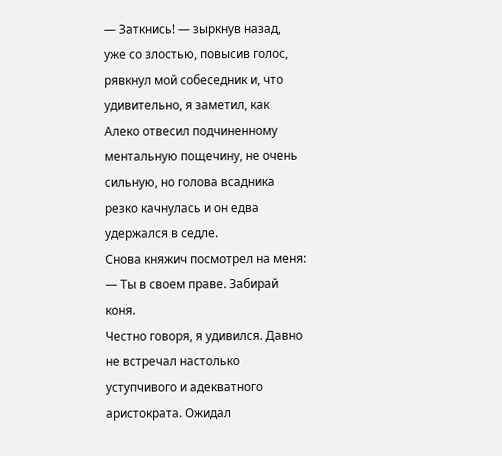— Заткнись! — зыркнув назад, уже со злостью, повысив голос, рявкнул мой собеседник и, что удивительно, я заметил, как Алеко отвесил подчиненному ментальную пощечину, не очень сильную, но голова всадника резко качнулась и он едва удержался в седле.
Снова княжич посмотрел на меня:
— Ты в своем праве. Забирай коня.
Честно говоря, я удивился. Давно не встречал настолько уступчивого и адекватного аристократа. Ожидал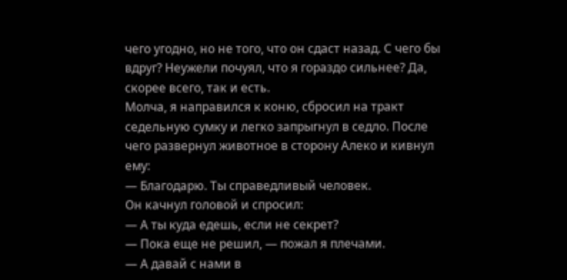чего угодно, но не того, что он сдаст назад. С чего бы вдруг? Неужели почуял, что я гораздо сильнее? Да, скорее всего, так и есть.
Молча, я направился к коню, сбросил на тракт седельную сумку и легко запрыгнул в седло. После чего развернул животное в сторону Алеко и кивнул ему:
— Благодарю. Ты справедливый человек.
Он качнул головой и спросил:
— А ты куда едешь, если не секрет?
— Пока еще не решил, — пожал я плечами.
— А давай с нами в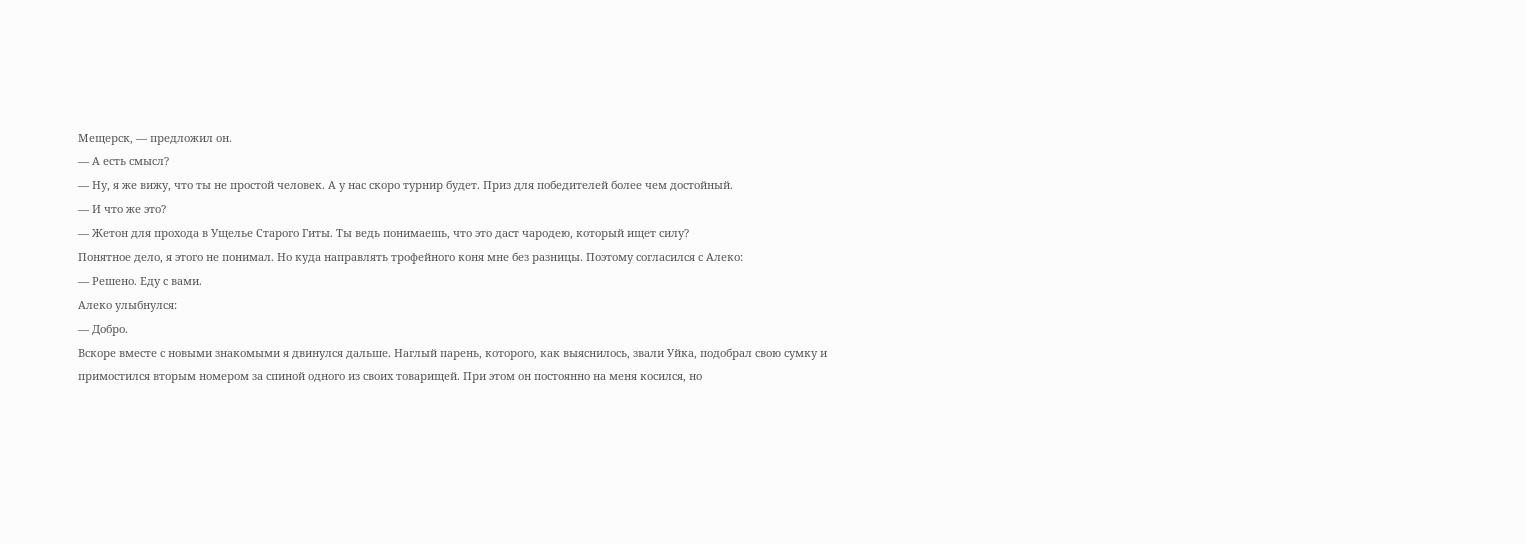Мещерск, — предложил он.
— А есть смысл?
— Ну, я же вижу, что ты не простой человек. А у нас скоро турнир будет. Приз для победителей более чем достойный.
— И что же это?
— Жетон для прохода в Ущелье Старого Гиты. Ты ведь понимаешь, что это даст чародею, который ищет силу?
Понятное дело, я этого не понимал. Но куда направлять трофейного коня мне без разницы. Поэтому согласился с Алеко:
— Решено. Еду с вами.
Алеко улыбнулся:
— Добро.
Вскоре вместе с новыми знакомыми я двинулся дальше. Наглый парень, которого, как выяснилось, звали Уйка, подобрал свою сумку и примостился вторым номером за спиной одного из своих товарищей. При этом он постоянно на меня косился, но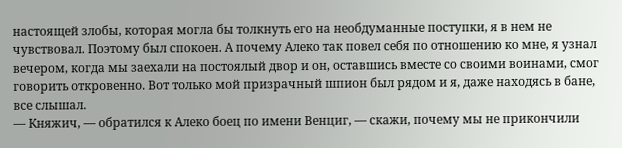настоящей злобы, которая могла бы толкнуть его на необдуманные поступки, я в нем не чувствовал. Поэтому был спокоен. А почему Алеко так повел себя по отношению ко мне, я узнал вечером, когда мы заехали на постоялый двор и он, оставшись вместе со своими воинами, смог говорить откровенно. Вот только мой призрачный шпион был рядом и я, даже находясь в бане, все слышал.
— Княжич, — обратился к Алеко боец по имени Венциг, — скажи, почему мы не прикончили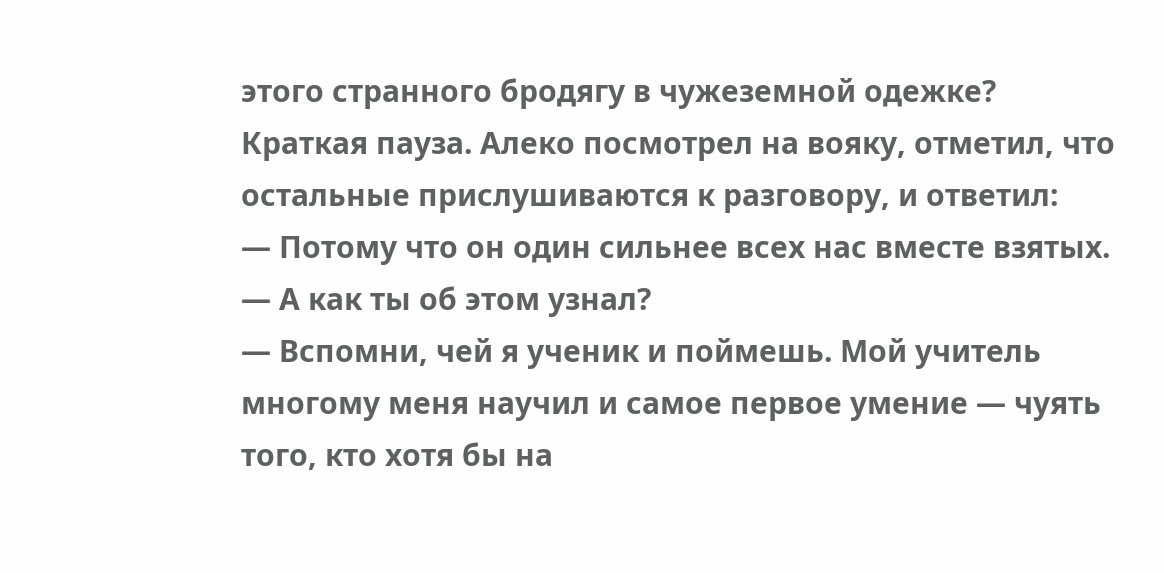этого странного бродягу в чужеземной одежке?
Краткая пауза. Алеко посмотрел на вояку, отметил, что остальные прислушиваются к разговору, и ответил:
— Потому что он один сильнее всех нас вместе взятых.
— А как ты об этом узнал?
— Вспомни, чей я ученик и поймешь. Мой учитель многому меня научил и самое первое умение — чуять того, кто хотя бы на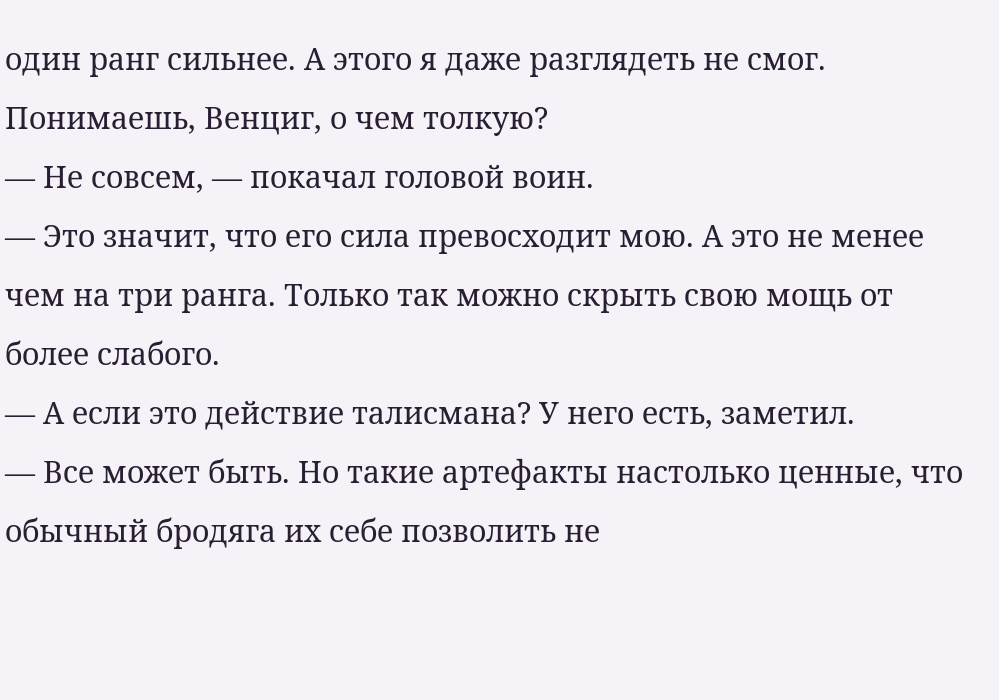один ранг сильнее. А этого я даже разглядеть не смог. Понимаешь, Венциг, о чем толкую?
— Не совсем, — покачал головой воин.
— Это значит, что его сила превосходит мою. А это не менее чем на три ранга. Только так можно скрыть свою мощь от более слабого.
— А если это действие талисмана? У него есть, заметил.
— Все может быть. Но такие артефакты настолько ценные, что обычный бродяга их себе позволить не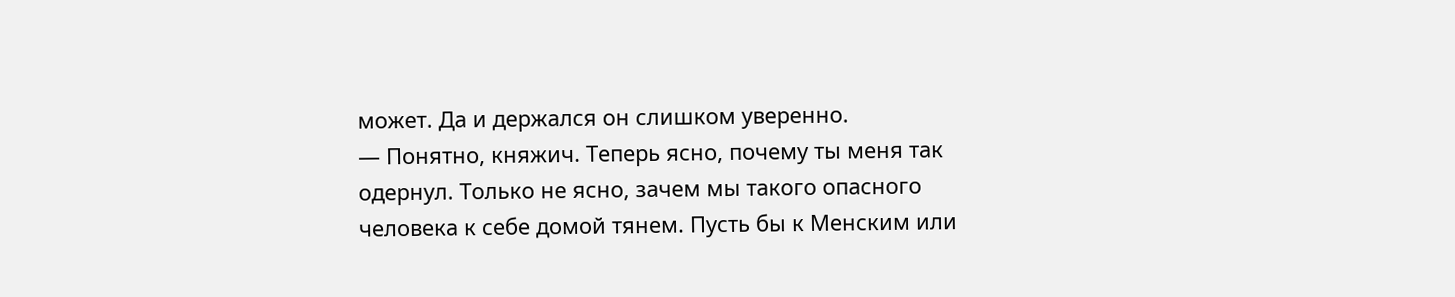может. Да и держался он слишком уверенно.
— Понятно, княжич. Теперь ясно, почему ты меня так одернул. Только не ясно, зачем мы такого опасного человека к себе домой тянем. Пусть бы к Менским или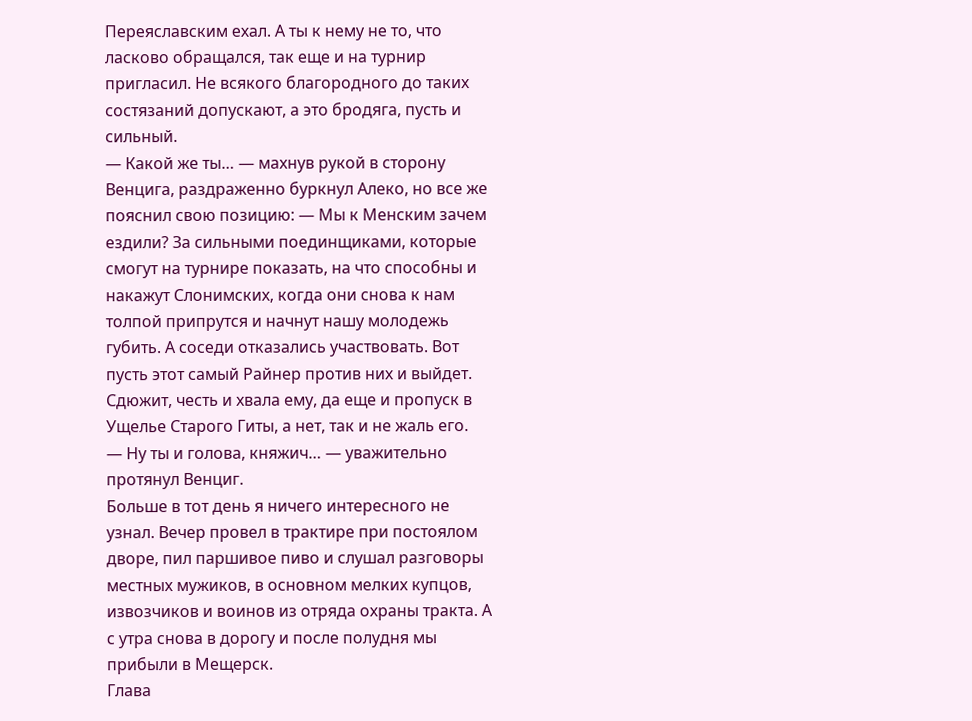Переяславским ехал. А ты к нему не то, что ласково обращался, так еще и на турнир пригласил. Не всякого благородного до таких состязаний допускают, а это бродяга, пусть и сильный.
— Какой же ты… — махнув рукой в сторону Венцига, раздраженно буркнул Алеко, но все же пояснил свою позицию: — Мы к Менским зачем ездили? За сильными поединщиками, которые смогут на турнире показать, на что способны и накажут Слонимских, когда они снова к нам толпой припрутся и начнут нашу молодежь губить. А соседи отказались участвовать. Вот пусть этот самый Райнер против них и выйдет. Сдюжит, честь и хвала ему, да еще и пропуск в Ущелье Старого Гиты, а нет, так и не жаль его.
— Ну ты и голова, княжич… — уважительно протянул Венциг.
Больше в тот день я ничего интересного не узнал. Вечер провел в трактире при постоялом дворе, пил паршивое пиво и слушал разговоры местных мужиков, в основном мелких купцов, извозчиков и воинов из отряда охраны тракта. А с утра снова в дорогу и после полудня мы прибыли в Мещерск.
Глава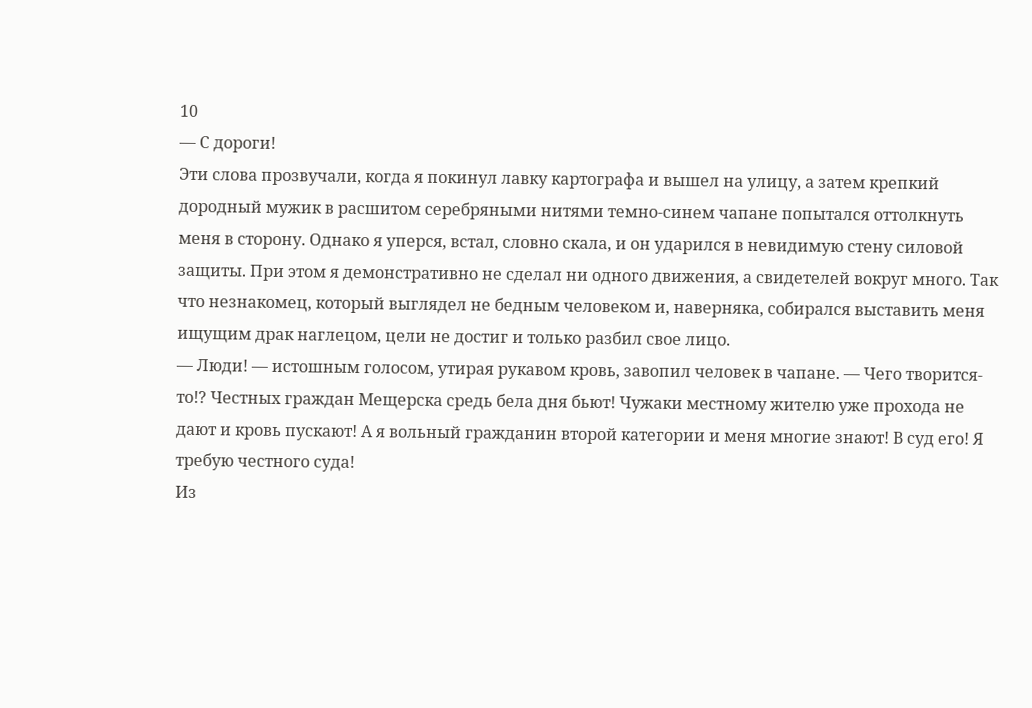10
— С дороги!
Эти слова прозвучали, когда я покинул лавку картографа и вышел на улицу, а затем крепкий дородный мужик в расшитом серебряными нитями темно-синем чапане попытался оттолкнуть меня в сторону. Однако я уперся, встал, словно скала, и он ударился в невидимую стену силовой защиты. При этом я демонстративно не сделал ни одного движения, а свидетелей вокруг много. Так что незнакомец, который выглядел не бедным человеком и, наверняка, собирался выставить меня ищущим драк наглецом, цели не достиг и только разбил свое лицо.
— Люди! — истошным голосом, утирая рукавом кровь, завопил человек в чапане. — Чего творится-то!? Честных граждан Мещерска средь бела дня бьют! Чужаки местному жителю уже прохода не дают и кровь пускают! А я вольный гражданин второй категории и меня многие знают! В суд его! Я требую честного суда!
Из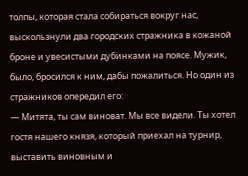толпы, которая стала собираться вокруг нас, выскользнули два городских стражника в кожаной броне и увесистыми дубинками на поясе. Мужик, было, бросился к ним, дабы пожалиться. Но один из стражников опередил его:
— Митята, ты сам виноват. Мы все видели. Ты хотел гостя нашего князя, который приехал на турнир, выставить виновным и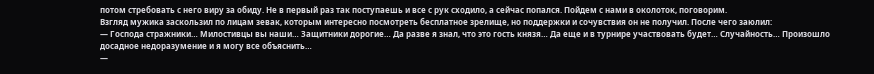потом стребовать с него виру за обиду. Не в первый раз так поступаешь и все с рук сходило, а сейчас попался. Пойдем с нами в околоток, поговорим.
Взгляд мужика заскользил по лицам зевак, которым интересно посмотреть бесплатное зрелище, но поддержки и сочувствия он не получил. После чего заюлил:
— Господа стражники… Милостивцы вы наши… Защитники дорогие… Да разве я знал, что это гость князя… Да еще и в турнире участвовать будет… Случайность… Произошло досадное недоразумение и я могу все объяснить…
—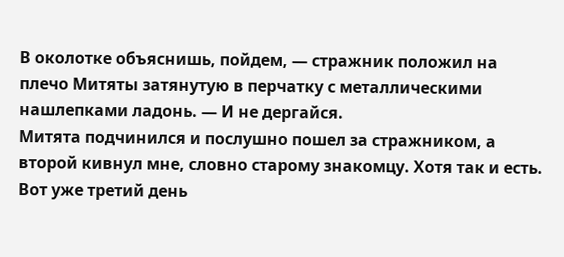В околотке объяснишь, пойдем, — стражник положил на плечо Митяты затянутую в перчатку с металлическими нашлепками ладонь. — И не дергайся.
Митята подчинился и послушно пошел за стражником, а второй кивнул мне, словно старому знакомцу. Хотя так и есть. Вот уже третий день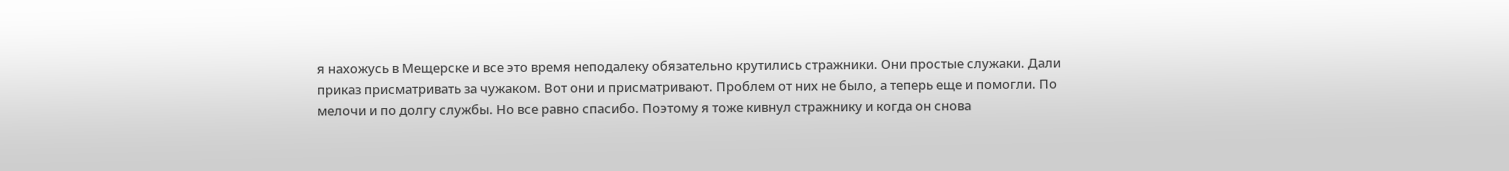я нахожусь в Мещерске и все это время неподалеку обязательно крутились стражники. Они простые служаки. Дали приказ присматривать за чужаком. Вот они и присматривают. Проблем от них не было, а теперь еще и помогли. По мелочи и по долгу службы. Но все равно спасибо. Поэтому я тоже кивнул стражнику и когда он снова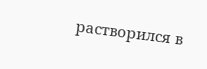растворился в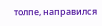толпе, направился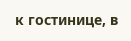к гостинице, в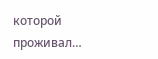которой проживал…